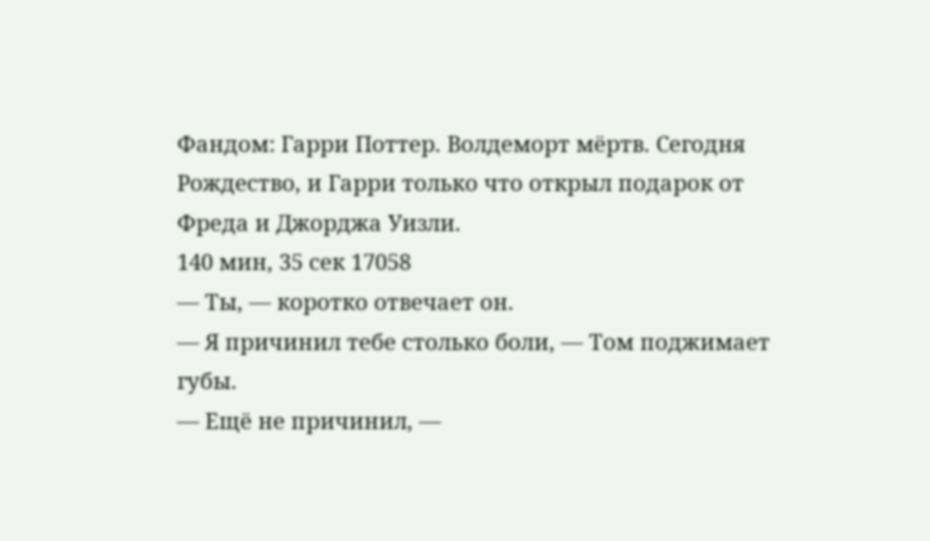Фандом: Гарри Поттер. Волдеморт мёртв. Сегодня Рождество, и Гарри только что открыл подарок от Фреда и Джорджа Уизли.
140 мин, 35 сек 17058
— Ты, — коротко отвечает он.
— Я причинил тебе столько боли, — Том поджимает губы.
— Ещё не причинил, —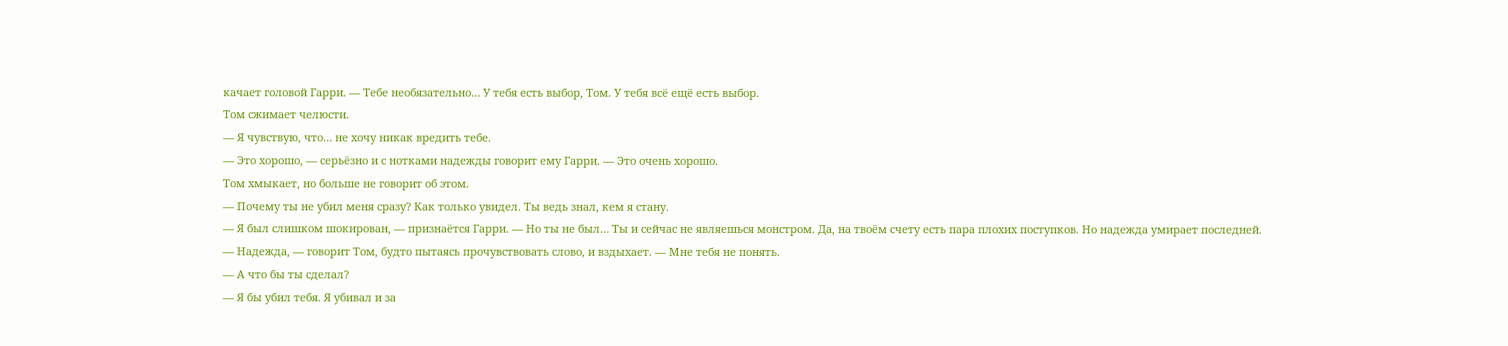качает головой Гарри. — Тебе необязательно… У тебя есть выбор, Том. У тебя всё ещё есть выбор.
Том сжимает челюсти.
— Я чувствую, что… не хочу никак вредить тебе.
— Это хорошо, — серьёзно и с нотками надежды говорит ему Гарри. — Это очень хорошо.
Том хмыкает, но больше не говорит об этом.
— Почему ты не убил меня сразу? Как только увидел. Ты ведь знал, кем я стану.
— Я был слишком шокирован, — признаётся Гарри. — Но ты не был… Ты и сейчас не являешься монстром. Да, на твоём счету есть пара плохих поступков. Но надежда умирает последней.
— Надежда, — говорит Том, будто пытаясь прочувствовать слово, и вздыхает. — Мне тебя не понять.
— А что бы ты сделал?
— Я бы убил тебя. Я убивал и за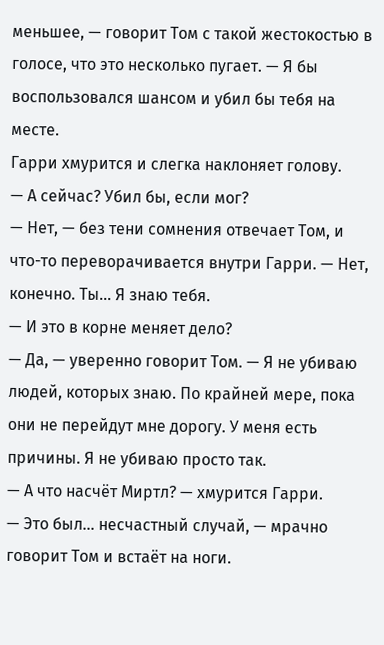меньшее, — говорит Том с такой жестокостью в голосе, что это несколько пугает. — Я бы воспользовался шансом и убил бы тебя на месте.
Гарри хмурится и слегка наклоняет голову.
— А сейчас? Убил бы, если мог?
— Нет, — без тени сомнения отвечает Том, и что-то переворачивается внутри Гарри. — Нет, конечно. Ты… Я знаю тебя.
— И это в корне меняет дело?
— Да, — уверенно говорит Том. — Я не убиваю людей, которых знаю. По крайней мере, пока они не перейдут мне дорогу. У меня есть причины. Я не убиваю просто так.
— А что насчёт Миртл? — хмурится Гарри.
— Это был… несчастный случай, — мрачно говорит Том и встаёт на ноги.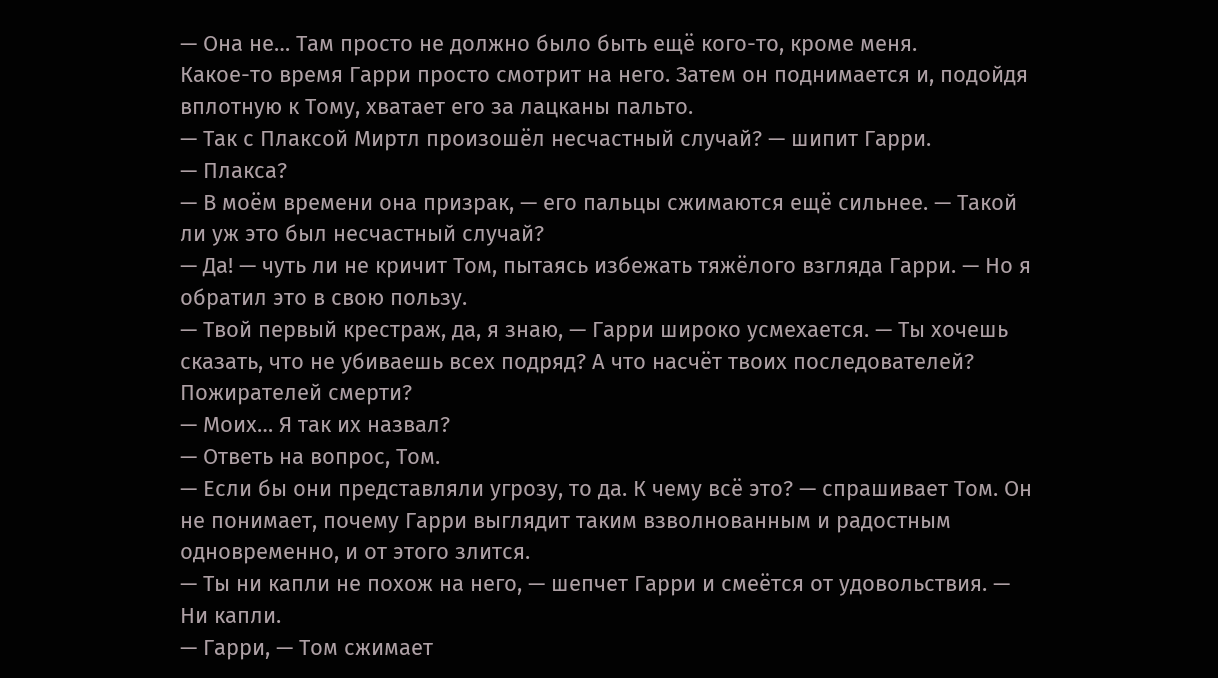— Она не… Там просто не должно было быть ещё кого-то, кроме меня.
Какое-то время Гарри просто смотрит на него. Затем он поднимается и, подойдя вплотную к Тому, хватает его за лацканы пальто.
— Так с Плаксой Миртл произошёл несчастный случай? — шипит Гарри.
— Плакса?
— В моём времени она призрак, — его пальцы сжимаются ещё сильнее. — Такой ли уж это был несчастный случай?
— Да! — чуть ли не кричит Том, пытаясь избежать тяжёлого взгляда Гарри. — Но я обратил это в свою пользу.
— Твой первый крестраж, да, я знаю, — Гарри широко усмехается. — Ты хочешь сказать, что не убиваешь всех подряд? А что насчёт твоих последователей? Пожирателей смерти?
— Моих… Я так их назвал?
— Ответь на вопрос, Том.
— Если бы они представляли угрозу, то да. К чему всё это? — спрашивает Том. Он не понимает, почему Гарри выглядит таким взволнованным и радостным одновременно, и от этого злится.
— Ты ни капли не похож на него, — шепчет Гарри и смеётся от удовольствия. — Ни капли.
— Гарри, — Том сжимает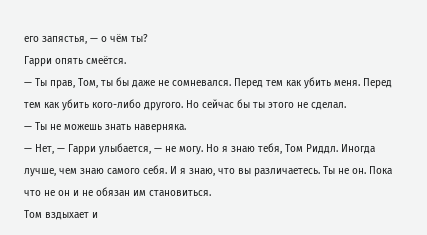его запястья, — о чём ты?
Гарри опять смеётся.
— Ты прав, Том, ты бы даже не сомневался. Перед тем как убить меня. Перед тем как убить кого-либо другого. Но сейчас бы ты этого не сделал.
— Ты не можешь знать наверняка.
— Нет, — Гарри улыбается, — не могу. Но я знаю тебя, Том Риддл. Иногда лучше, чем знаю самого себя. И я знаю, что вы различаетесь. Ты не он. Пока что не он и не обязан им становиться.
Том вздыхает и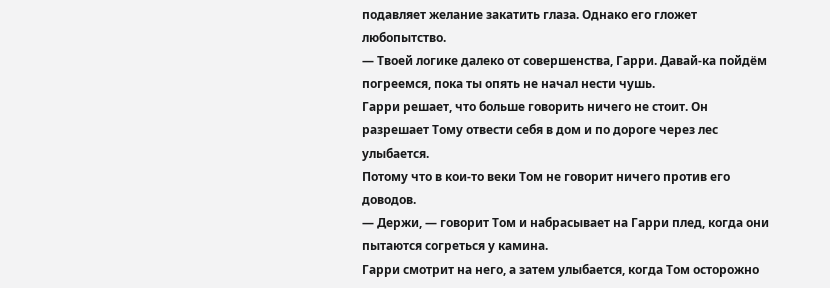подавляет желание закатить глаза. Однако его гложет любопытство.
— Твоей логике далеко от совершенства, Гарри. Давай-ка пойдём погреемся, пока ты опять не начал нести чушь.
Гарри решает, что больше говорить ничего не стоит. Он разрешает Тому отвести себя в дом и по дороге через лес улыбается.
Потому что в кои-то веки Том не говорит ничего против его доводов.
— Держи, — говорит Том и набрасывает на Гарри плед, когда они пытаются согреться у камина.
Гарри смотрит на него, а затем улыбается, когда Том осторожно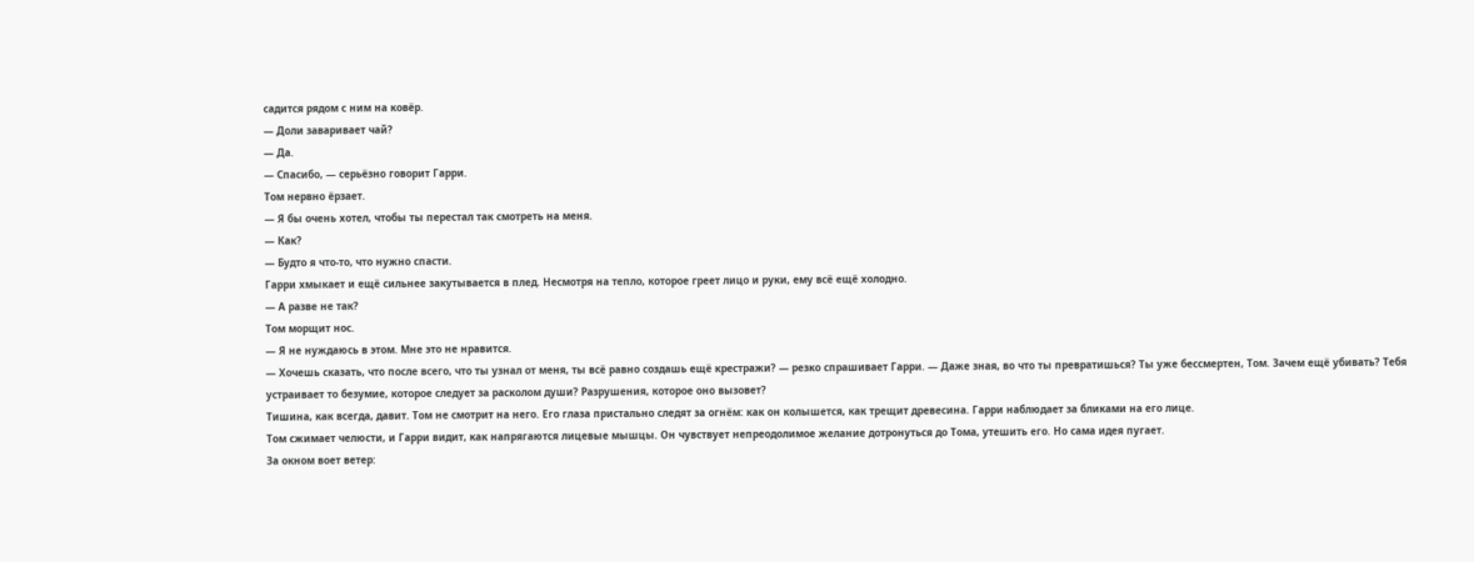садится рядом с ним на ковёр.
— Доли заваривает чай?
— Да.
— Спасибо, — серьёзно говорит Гарри.
Том нервно ёрзает.
— Я бы очень хотел, чтобы ты перестал так смотреть на меня.
— Как?
— Будто я что-то, что нужно спасти.
Гарри хмыкает и ещё сильнее закутывается в плед. Несмотря на тепло, которое греет лицо и руки, ему всё ещё холодно.
— А разве не так?
Том морщит нос.
— Я не нуждаюсь в этом. Мне это не нравится.
— Хочешь сказать, что после всего, что ты узнал от меня, ты всё равно создашь ещё крестражи? — резко спрашивает Гарри. — Даже зная, во что ты превратишься? Ты уже бессмертен, Том. Зачем ещё убивать? Тебя устраивает то безумие, которое следует за расколом души? Разрушения, которое оно вызовет?
Тишина, как всегда, давит. Том не смотрит на него. Его глаза пристально следят за огнём: как он колышется, как трещит древесина. Гарри наблюдает за бликами на его лице.
Том сжимает челюсти, и Гарри видит, как напрягаются лицевые мышцы. Он чувствует непреодолимое желание дотронуться до Тома, утешить его. Но сама идея пугает.
За окном воет ветер: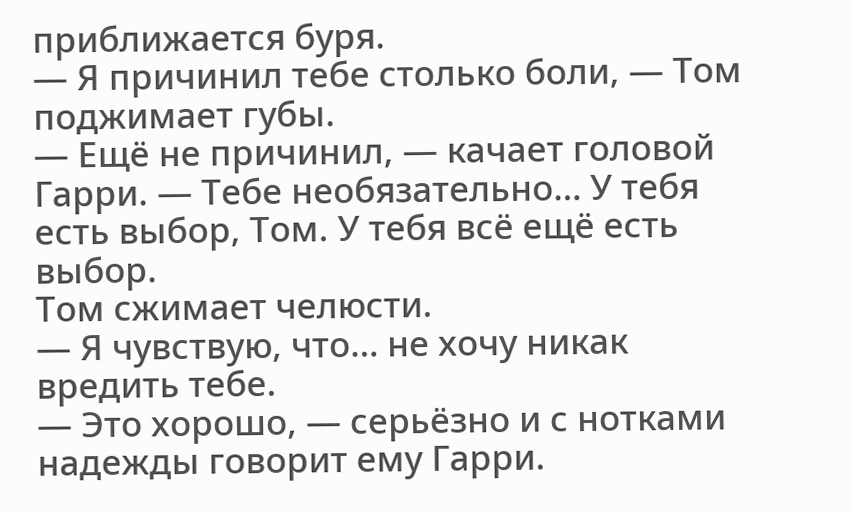приближается буря.
— Я причинил тебе столько боли, — Том поджимает губы.
— Ещё не причинил, — качает головой Гарри. — Тебе необязательно… У тебя есть выбор, Том. У тебя всё ещё есть выбор.
Том сжимает челюсти.
— Я чувствую, что… не хочу никак вредить тебе.
— Это хорошо, — серьёзно и с нотками надежды говорит ему Гарри.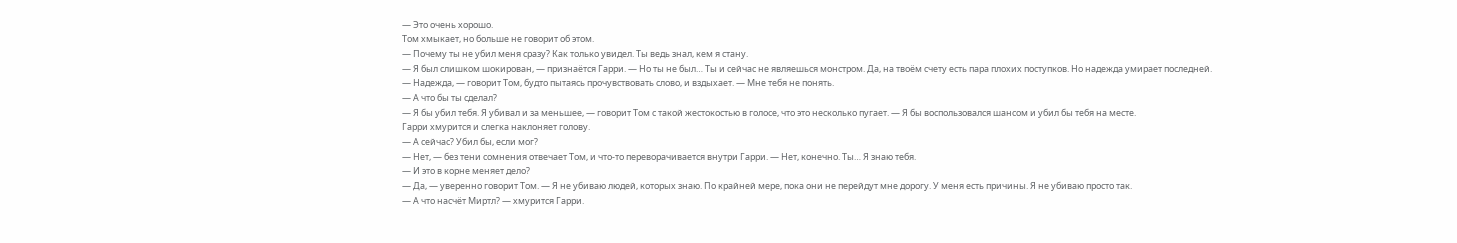— Это очень хорошо.
Том хмыкает, но больше не говорит об этом.
— Почему ты не убил меня сразу? Как только увидел. Ты ведь знал, кем я стану.
— Я был слишком шокирован, — признаётся Гарри. — Но ты не был… Ты и сейчас не являешься монстром. Да, на твоём счету есть пара плохих поступков. Но надежда умирает последней.
— Надежда, — говорит Том, будто пытаясь прочувствовать слово, и вздыхает. — Мне тебя не понять.
— А что бы ты сделал?
— Я бы убил тебя. Я убивал и за меньшее, — говорит Том с такой жестокостью в голосе, что это несколько пугает. — Я бы воспользовался шансом и убил бы тебя на месте.
Гарри хмурится и слегка наклоняет голову.
— А сейчас? Убил бы, если мог?
— Нет, — без тени сомнения отвечает Том, и что-то переворачивается внутри Гарри. — Нет, конечно. Ты… Я знаю тебя.
— И это в корне меняет дело?
— Да, — уверенно говорит Том. — Я не убиваю людей, которых знаю. По крайней мере, пока они не перейдут мне дорогу. У меня есть причины. Я не убиваю просто так.
— А что насчёт Миртл? — хмурится Гарри.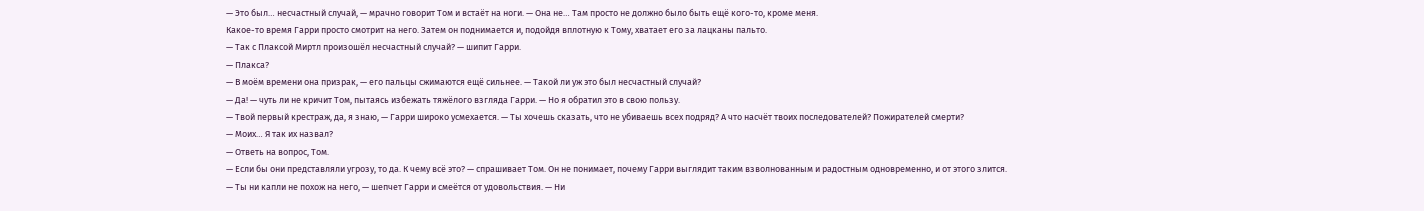— Это был… несчастный случай, — мрачно говорит Том и встаёт на ноги. — Она не… Там просто не должно было быть ещё кого-то, кроме меня.
Какое-то время Гарри просто смотрит на него. Затем он поднимается и, подойдя вплотную к Тому, хватает его за лацканы пальто.
— Так с Плаксой Миртл произошёл несчастный случай? — шипит Гарри.
— Плакса?
— В моём времени она призрак, — его пальцы сжимаются ещё сильнее. — Такой ли уж это был несчастный случай?
— Да! — чуть ли не кричит Том, пытаясь избежать тяжёлого взгляда Гарри. — Но я обратил это в свою пользу.
— Твой первый крестраж, да, я знаю, — Гарри широко усмехается. — Ты хочешь сказать, что не убиваешь всех подряд? А что насчёт твоих последователей? Пожирателей смерти?
— Моих… Я так их назвал?
— Ответь на вопрос, Том.
— Если бы они представляли угрозу, то да. К чему всё это? — спрашивает Том. Он не понимает, почему Гарри выглядит таким взволнованным и радостным одновременно, и от этого злится.
— Ты ни капли не похож на него, — шепчет Гарри и смеётся от удовольствия. — Ни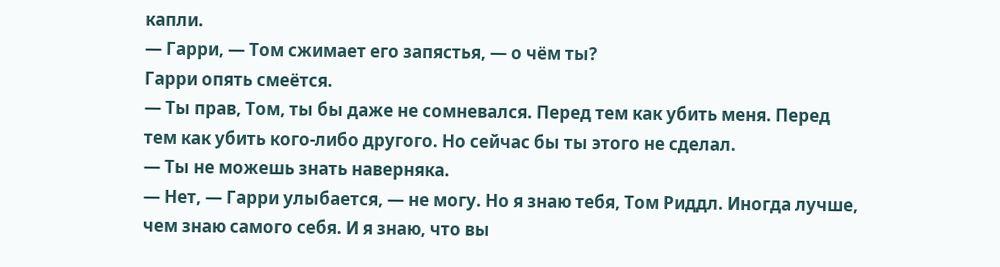капли.
— Гарри, — Том сжимает его запястья, — о чём ты?
Гарри опять смеётся.
— Ты прав, Том, ты бы даже не сомневался. Перед тем как убить меня. Перед тем как убить кого-либо другого. Но сейчас бы ты этого не сделал.
— Ты не можешь знать наверняка.
— Нет, — Гарри улыбается, — не могу. Но я знаю тебя, Том Риддл. Иногда лучше, чем знаю самого себя. И я знаю, что вы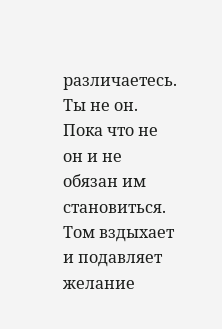различаетесь. Ты не он. Пока что не он и не обязан им становиться.
Том вздыхает и подавляет желание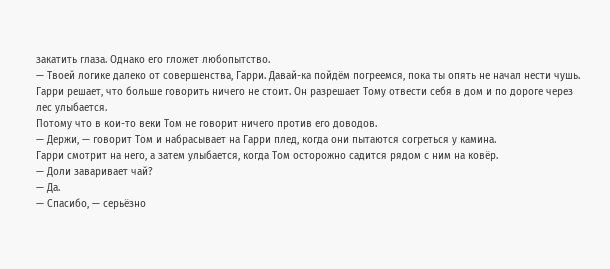закатить глаза. Однако его гложет любопытство.
— Твоей логике далеко от совершенства, Гарри. Давай-ка пойдём погреемся, пока ты опять не начал нести чушь.
Гарри решает, что больше говорить ничего не стоит. Он разрешает Тому отвести себя в дом и по дороге через лес улыбается.
Потому что в кои-то веки Том не говорит ничего против его доводов.
— Держи, — говорит Том и набрасывает на Гарри плед, когда они пытаются согреться у камина.
Гарри смотрит на него, а затем улыбается, когда Том осторожно садится рядом с ним на ковёр.
— Доли заваривает чай?
— Да.
— Спасибо, — серьёзно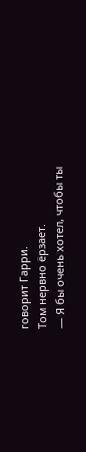говорит Гарри.
Том нервно ёрзает.
— Я бы очень хотел, чтобы ты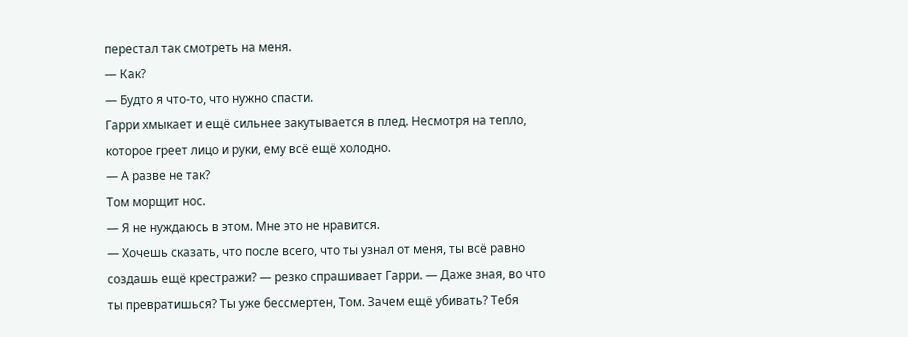перестал так смотреть на меня.
— Как?
— Будто я что-то, что нужно спасти.
Гарри хмыкает и ещё сильнее закутывается в плед. Несмотря на тепло, которое греет лицо и руки, ему всё ещё холодно.
— А разве не так?
Том морщит нос.
— Я не нуждаюсь в этом. Мне это не нравится.
— Хочешь сказать, что после всего, что ты узнал от меня, ты всё равно создашь ещё крестражи? — резко спрашивает Гарри. — Даже зная, во что ты превратишься? Ты уже бессмертен, Том. Зачем ещё убивать? Тебя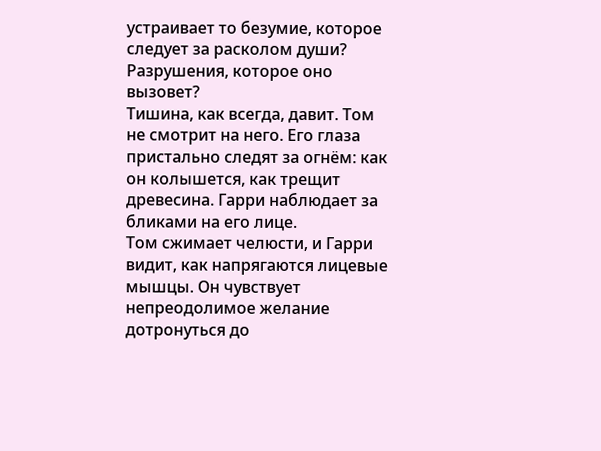устраивает то безумие, которое следует за расколом души? Разрушения, которое оно вызовет?
Тишина, как всегда, давит. Том не смотрит на него. Его глаза пристально следят за огнём: как он колышется, как трещит древесина. Гарри наблюдает за бликами на его лице.
Том сжимает челюсти, и Гарри видит, как напрягаются лицевые мышцы. Он чувствует непреодолимое желание дотронуться до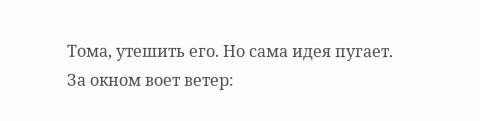Тома, утешить его. Но сама идея пугает.
За окном воет ветер: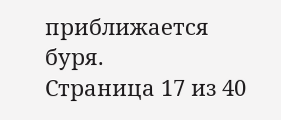приближается буря.
Страница 17 из 40